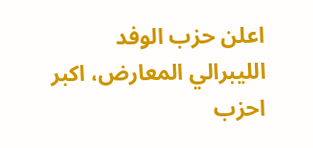اعلن حزب الوفد الليبرالي المعارض، اكبر احزب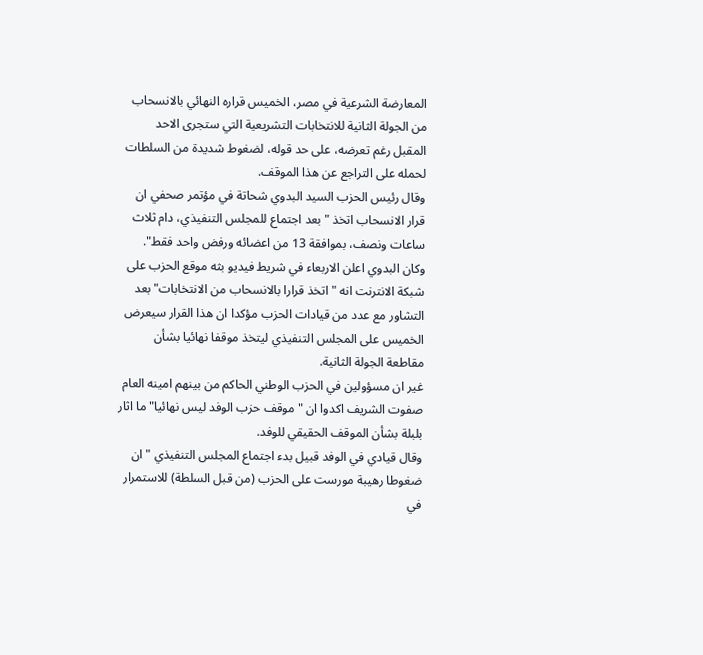المعارضة الشرعية في مصر، الخميس قراره النهائي بالانسحاب من الجولة الثانية للانتخابات التشريعية التي ستجرى الاحد المقبل رغم تعرضه، على حد قوله، لضغوط شديدة من السلطات لحمله على التراجع عن هذا الموقف.
وقال رئيس الحزب السيد البدوي شحاتة في مؤتمر صحفي ان قرار الانسحاب اتخذ "بعد اجتماع للمجلس التنفيذي، دام ثلاث ساعات ونصف، بموافقة 13 من اعضائه ورفض واحد فقط".
وكان البدوي اعلن الاربعاء في شريط فيديو بثه موقع الحزب على شبكة الانترنت انه "اتخذ قرارا بالانسحاب من الانتخابات" بعد التشاور مع عدد من قيادات الحزب مؤكدا ان هذا القرار سيعرض الخميس على المجلس التنفيذي ليتخذ موقفا نهائيا بشأن مقاطعة الجولة الثانية.
غير ان مسؤولين في الحزب الوطني الحاكم من بينهم امينه العام صفوت الشريف اكدوا ان "موقف حزب الوفد ليس نهائيا" ما اثار بلبلة بشأن الموقف الحقيقي للوفد.
وقال قيادي في الوفد قبيل بدء اجتماع المجلس التنفيذي "ان ضغوطا رهيبة مورست على الحزب (من قبل السلطة) للاستمرار في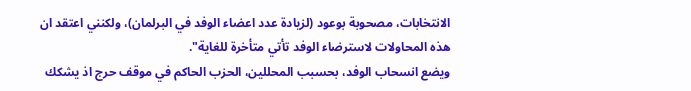الانتخابات، مصحوبة بوعود (لزيادة عدد اعضاء الوفد في البرلمان)، ولكنني اعتقد ان هذه المحاولات لاسترضاء الوفد تأتي متأخرة للغاية".
ويضع انسحاب الوفد، بحسبب المحللين، الحزب الحاكم في موقف حرج اذ يشكك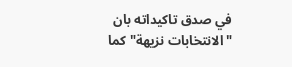في صدق تاكيداته بان "الانتخابات نزيهة" كما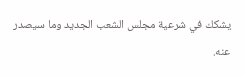يشكك في شرعية مجلس الشعب الجديد وما سيصدر عنه.